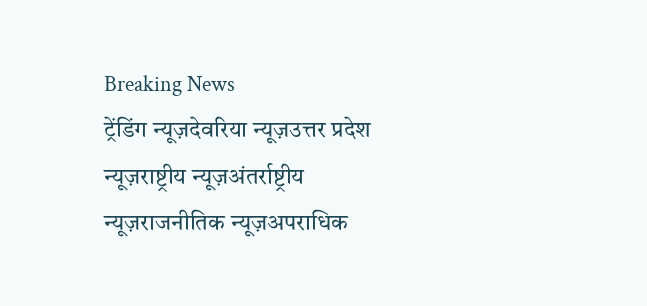Breaking News
ट्रेंडिंग न्यूज़देवरिया न्यूज़उत्तर प्रदेश न्यूज़राष्ट्रीय न्यूज़अंतर्राष्ट्रीय न्यूज़राजनीतिक न्यूज़अपराधिक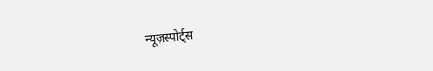न्यूज़स्पोर्ट्स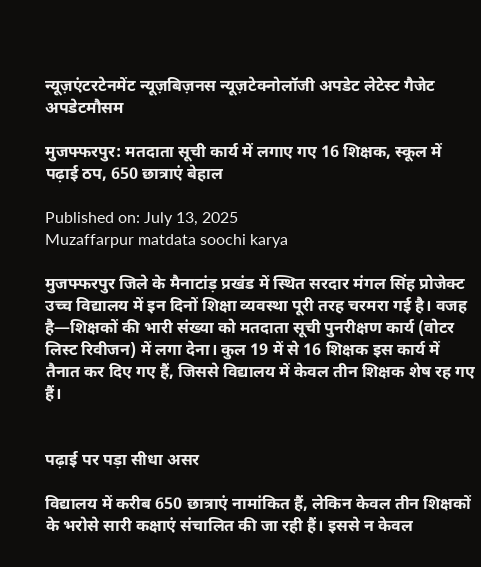न्यूज़एंटरटेनमेंट न्यूज़बिज़नस न्यूज़टेक्नोलॉजी अपडेट लेटेस्ट गैजेट अपडेटमौसम

मुजफ्फरपुर: मतदाता सूची कार्य में लगाए गए 16 शिक्षक, स्कूल में पढ़ाई ठप, 650 छात्राएं बेहाल

Published on: July 13, 2025
Muzaffarpur matdata soochi karya

मुजफ्फरपुर जिले के मैनाटांड़ प्रखंड में स्थित सरदार मंगल सिंह प्रोजेक्ट उच्च विद्यालय में इन दिनों शिक्षा व्यवस्था पूरी तरह चरमरा गई है। वजह है—शिक्षकों की भारी संख्या को मतदाता सूची पुनरीक्षण कार्य (वोटर लिस्ट रिवीजन) में लगा देना। कुल 19 में से 16 शिक्षक इस कार्य में तैनात कर दिए गए हैं, जिससे विद्यालय में केवल तीन शिक्षक शेष रह गए हैं।


पढ़ाई पर पड़ा सीधा असर

विद्यालय में करीब 650 छात्राएं नामांकित हैं, लेकिन केवल तीन शिक्षकों के भरोसे सारी कक्षाएं संचालित की जा रही हैं। इससे न केवल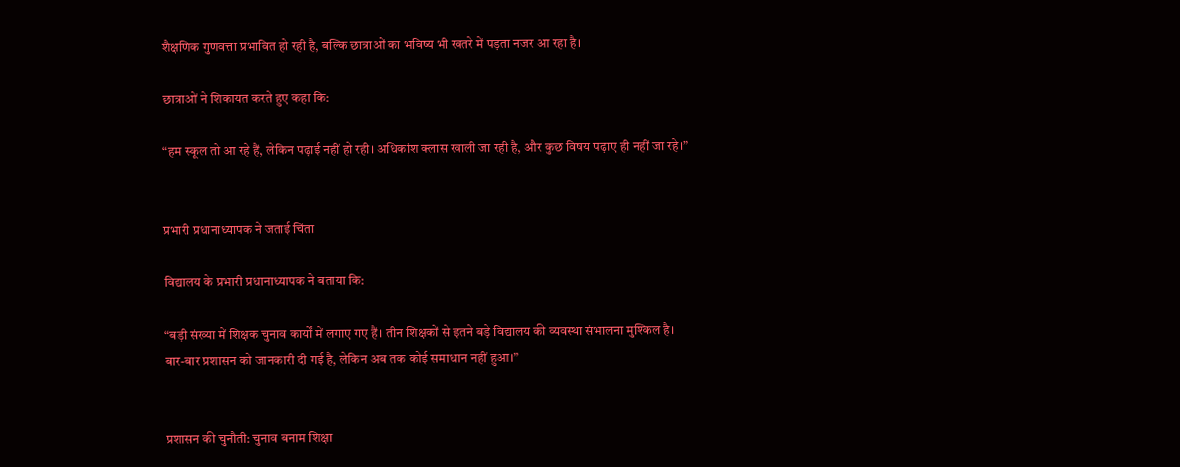शैक्षणिक गुणवत्ता प्रभावित हो रही है, बल्कि छात्राओं का भविष्य भी खतरे में पड़ता नजर आ रहा है।

छात्राओं ने शिकायत करते हुए कहा कि:

“हम स्कूल तो आ रहे हैं, लेकिन पढ़ाई नहीं हो रही। अधिकांश क्लास खाली जा रही है, और कुछ विषय पढ़ाए ही नहीं जा रहे।”


प्रभारी प्रधानाध्यापक ने जताई चिंता

विद्यालय के प्रभारी प्रधानाध्यापक ने बताया कि:

“बड़ी संख्या में शिक्षक चुनाव कार्यों में लगाए गए हैं। तीन शिक्षकों से इतने बड़े विद्यालय की व्यवस्था संभालना मुश्किल है। बार-बार प्रशासन को जानकारी दी गई है, लेकिन अब तक कोई समाधान नहीं हुआ।”


प्रशासन की चुनौती: चुनाव बनाम शिक्षा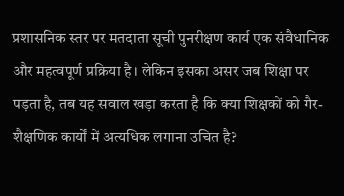प्रशासनिक स्तर पर मतदाता सूची पुनरीक्षण कार्य एक संवैधानिक और महत्वपूर्ण प्रक्रिया है। लेकिन इसका असर जब शिक्षा पर पड़ता है, तब यह सवाल खड़ा करता है कि क्या शिक्षकों को गैर-शैक्षणिक कार्यों में अत्यधिक लगाना उचित है?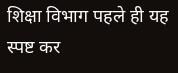शिक्षा विभाग पहले ही यह स्पष्ट कर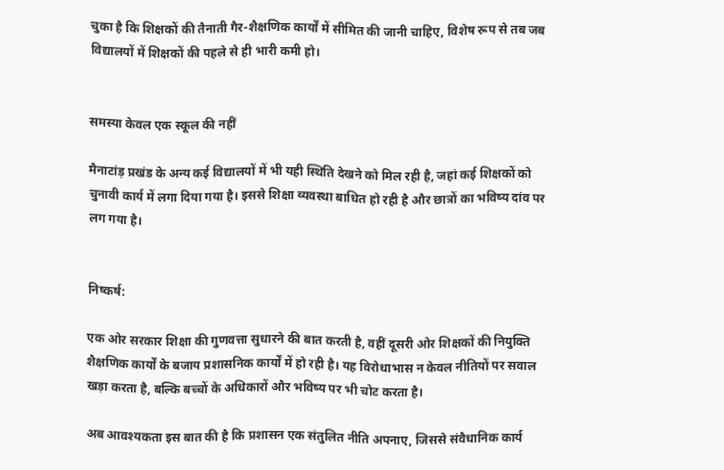चुका है कि शिक्षकों की तैनाती गैर-शैक्षणिक कार्यों में सीमित की जानी चाहिए, विशेष रूप से तब जब विद्यालयों में शिक्षकों की पहले से ही भारी कमी हो।


समस्या केवल एक स्कूल की नहीं

मैनाटांड़ प्रखंड के अन्य कई विद्यालयों में भी यही स्थिति देखने को मिल रही है, जहां कई शिक्षकों को चुनावी कार्य में लगा दिया गया है। इससे शिक्षा व्यवस्था बाधित हो रही है और छात्रों का भविष्य दांव पर लग गया है।


निष्कर्ष:

एक ओर सरकार शिक्षा की गुणवत्ता सुधारने की बात करती है, वहीं दूसरी ओर शिक्षकों की नियुक्ति शैक्षणिक कार्यों के बजाय प्रशासनिक कार्यों में हो रही है। यह विरोधाभास न केवल नीतियों पर सवाल खड़ा करता है, बल्कि बच्चों के अधिकारों और भविष्य पर भी चोट करता है।

अब आवश्यकता इस बात की है कि प्रशासन एक संतुलित नीति अपनाए, जिससे संवैधानिक कार्य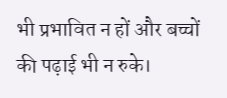भी प्रभावित न हों और बच्चों की पढ़ाई भी न रुके।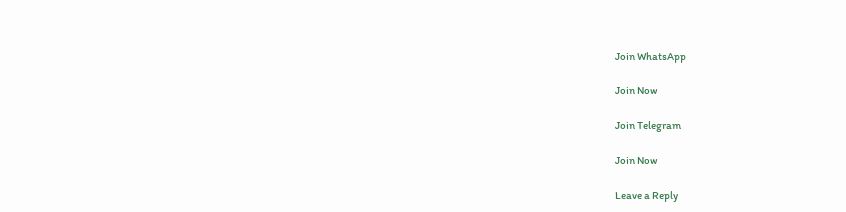Join WhatsApp

Join Now

Join Telegram

Join Now

Leave a Reply